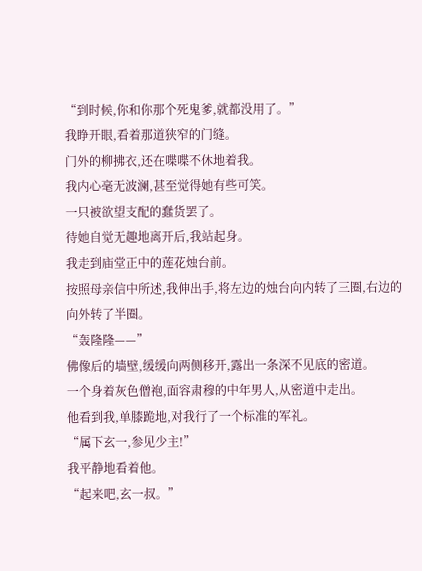“到时候,你和你那个死鬼爹,就都没用了。”
我睁开眼,看着那道狭窄的门缝。
门外的柳拂衣,还在喋喋不休地着我。
我内心毫无波澜,甚至觉得她有些可笑。
一只被欲望支配的蠢货罢了。
待她自觉无趣地离开后,我站起身。
我走到庙堂正中的莲花烛台前。
按照母亲信中所述,我伸出手,将左边的烛台向内转了三圈,右边的向外转了半圈。
“轰隆隆——”
佛像后的墙壁,缓缓向两侧移开,露出一条深不见底的密道。
一个身着灰色僧袍,面容肃穆的中年男人,从密道中走出。
他看到我,单膝跪地,对我行了一个标准的军礼。
“属下玄一,参见少主!”
我平静地看着他。
“起来吧,玄一叔。”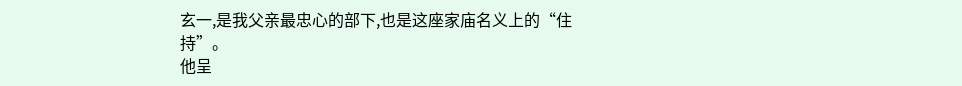玄一,是我父亲最忠心的部下,也是这座家庙名义上的“住持”。
他呈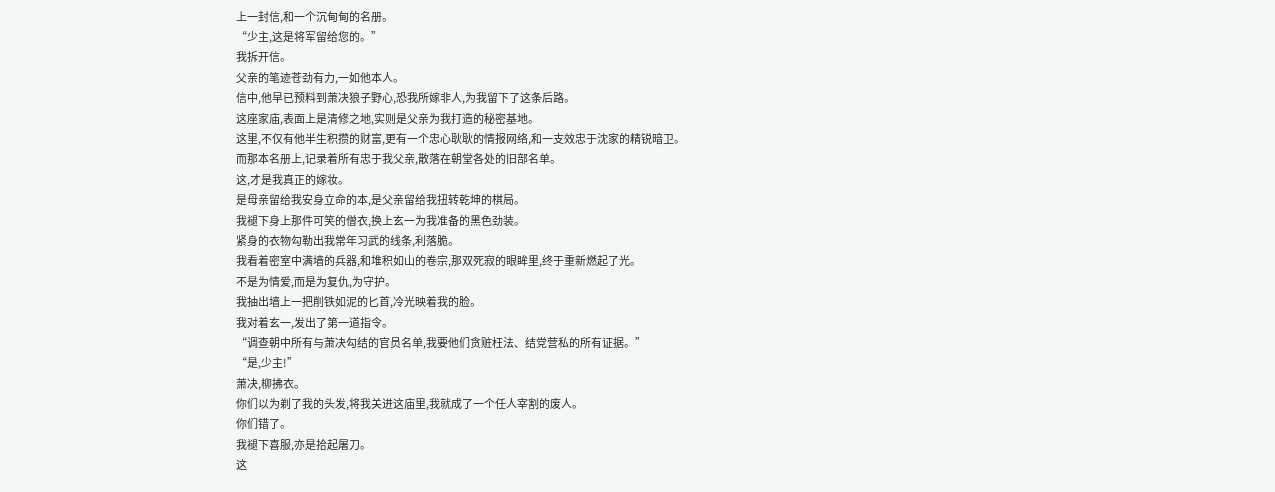上一封信,和一个沉甸甸的名册。
“少主,这是将军留给您的。”
我拆开信。
父亲的笔迹苍劲有力,一如他本人。
信中,他早已预料到萧决狼子野心,恐我所嫁非人,为我留下了这条后路。
这座家庙,表面上是清修之地,实则是父亲为我打造的秘密基地。
这里,不仅有他半生积攒的财富,更有一个忠心耿耿的情报网络,和一支效忠于沈家的精锐暗卫。
而那本名册上,记录着所有忠于我父亲,散落在朝堂各处的旧部名单。
这,才是我真正的嫁妆。
是母亲留给我安身立命的本,是父亲留给我扭转乾坤的棋局。
我褪下身上那件可笑的僧衣,换上玄一为我准备的黑色劲装。
紧身的衣物勾勒出我常年习武的线条,利落脆。
我看着密室中满墙的兵器,和堆积如山的卷宗,那双死寂的眼眸里,终于重新燃起了光。
不是为情爱,而是为复仇,为守护。
我抽出墙上一把削铁如泥的匕首,冷光映着我的脸。
我对着玄一,发出了第一道指令。
“调查朝中所有与萧决勾结的官员名单,我要他们贪赃枉法、结党营私的所有证据。”
“是,少主!”
萧决,柳拂衣。
你们以为剃了我的头发,将我关进这庙里,我就成了一个任人宰割的废人。
你们错了。
我褪下喜服,亦是拾起屠刀。
这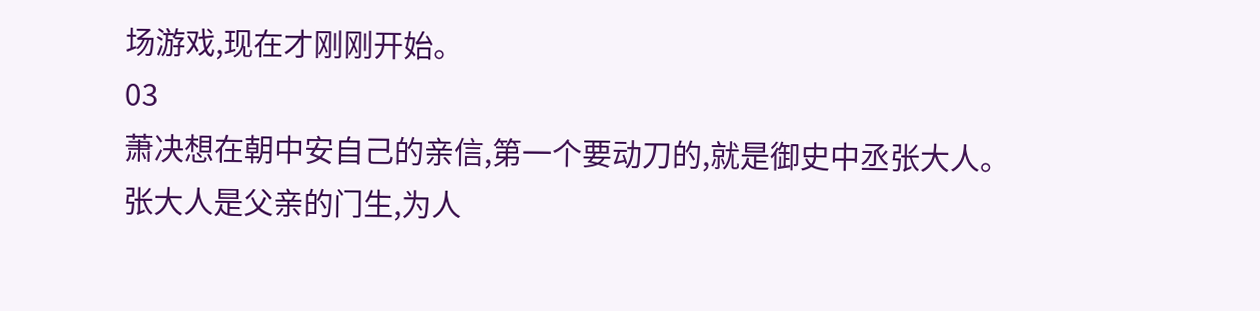场游戏,现在才刚刚开始。
03
萧决想在朝中安自己的亲信,第一个要动刀的,就是御史中丞张大人。
张大人是父亲的门生,为人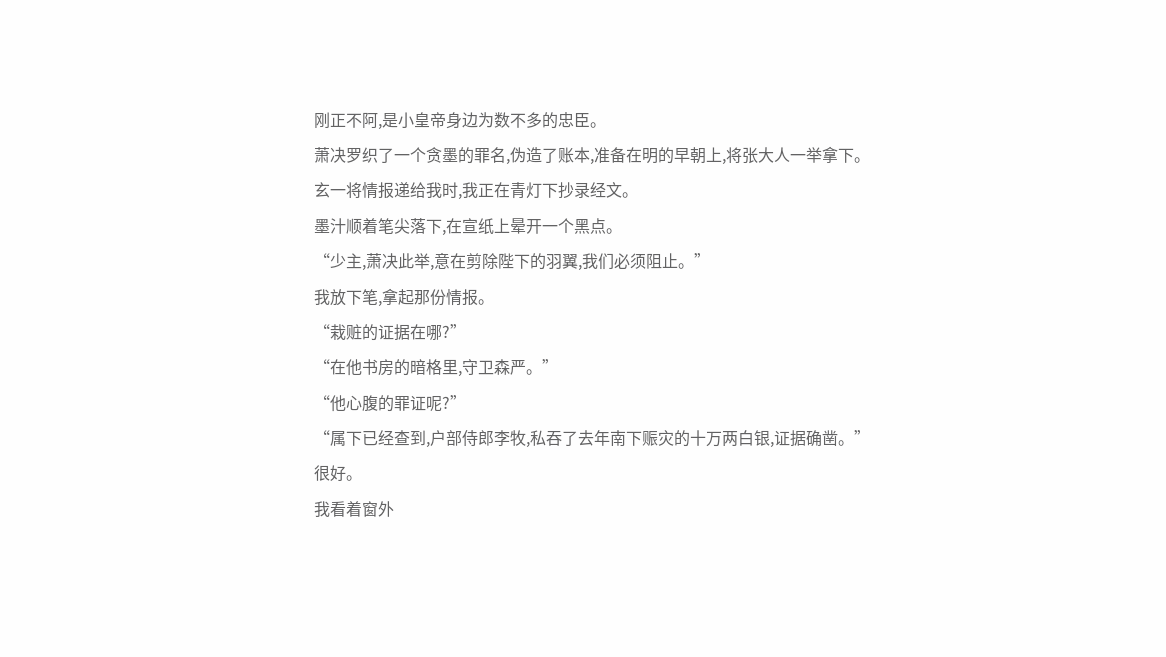刚正不阿,是小皇帝身边为数不多的忠臣。
萧决罗织了一个贪墨的罪名,伪造了账本,准备在明的早朝上,将张大人一举拿下。
玄一将情报递给我时,我正在青灯下抄录经文。
墨汁顺着笔尖落下,在宣纸上晕开一个黑点。
“少主,萧决此举,意在剪除陛下的羽翼,我们必须阻止。”
我放下笔,拿起那份情报。
“栽赃的证据在哪?”
“在他书房的暗格里,守卫森严。”
“他心腹的罪证呢?”
“属下已经查到,户部侍郎李牧,私吞了去年南下赈灾的十万两白银,证据确凿。”
很好。
我看着窗外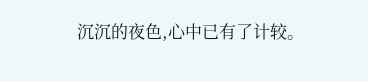沉沉的夜色,心中已有了计较。